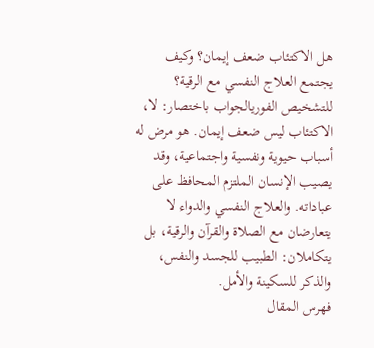هل الاكتئاب ضعف إيمان؟ وكيف يجتمع العلاج النفسي مع الرقية؟
للتشخيص الفوريالجواب باختصار: لا، الاكتئاب ليس ضعف إيمان. هو مرض له أسباب حيوية ونفسية واجتماعية، وقد يصيب الإنسان الملتزم المحافظ على عباداته. والعلاج النفسي والدواء لا يتعارضان مع الصلاة والقرآن والرقية، بل يتكاملان: الطبيب للجسد والنفس، والذكر للسكينة والأمل.
فهرس المقال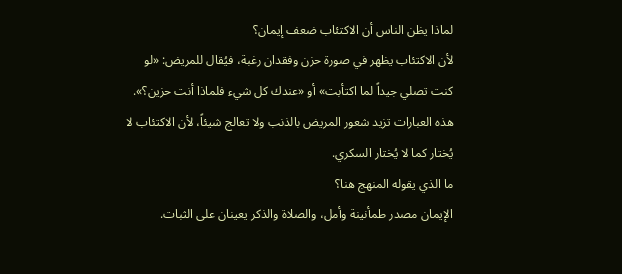لماذا يظن الناس أن الاكتئاب ضعف إيمان؟
لأن الاكتئاب يظهر في صورة حزن وفقدان رغبة، فيُقال للمريض: «لو كنت تصلي جيداً لما اكتأبت» أو «عندك كل شيء فلماذا أنت حزين؟». هذه العبارات تزيد شعور المريض بالذنب ولا تعالج شيئاً، لأن الاكتئاب لا يُختار كما لا يُختار السكري.
ما الذي يقوله المنهج هنا؟
الإيمان مصدر طمأنينة وأمل، والصلاة والذكر يعينان على الثبات.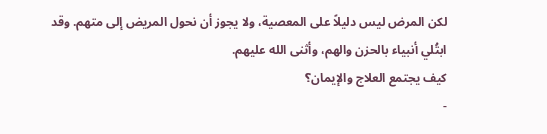لكن المرض ليس دليلاً على المعصية، ولا يجوز أن نحول المريض إلى متهم. وقد ابتُلي أنبياء بالحزن والهم، وأثنى الله عليهم.
كيف يجتمع العلاج والإيمان؟
-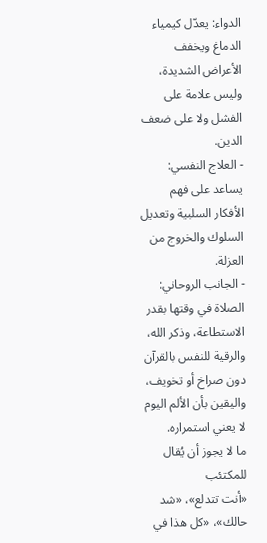الدواء: يعدّل كيمياء الدماغ ويخفف الأعراض الشديدة، وليس علامة على الفشل ولا على ضعف الدين.
- العلاج النفسي: يساعد على فهم الأفكار السلبية وتعديل السلوك والخروج من العزلة.
- الجانب الروحاني: الصلاة في وقتها بقدر الاستطاعة، وذكر الله، والرقية للنفس بالقرآن دون صراخ أو تخويف، واليقين بأن الألم اليوم لا يعني استمراره.
ما لا يجوز أن يُقال للمكتئب
«أنت تتدلع»، «شد حالك»، «كل هذا في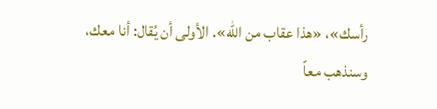رأسك»، «هذا عقاب من الله». الأولى أن يُقال: أنا معك، وسنذهب معاً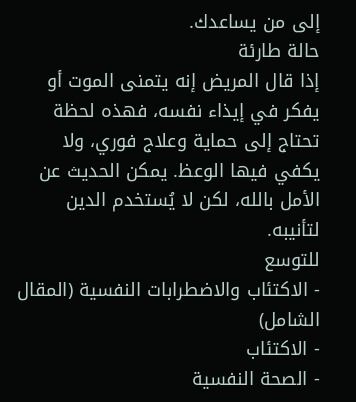إلى من يساعدك.
حالة طارئة
إذا قال المريض إنه يتمنى الموت أو يفكر في إيذاء نفسه، فهذه لحظة تحتاج إلى حماية وعلاج فوري، ولا يكفي فيها الوعظ. يمكن الحديث عن الأمل بالله، لكن لا يُستخدم الدين لتأنيبه.
للتوسع
- الاكتئاب والاضطرابات النفسية (المقال الشامل)
- الاكتئاب
- الصحة النفسية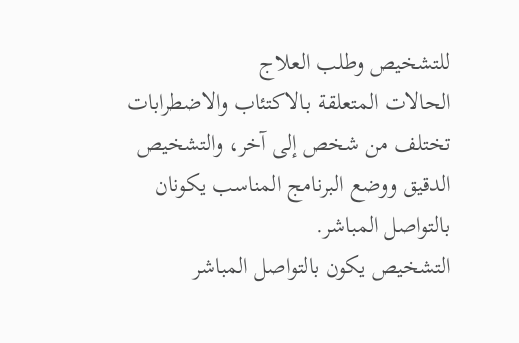للتشخيص وطلب العلاج
الحالات المتعلقة بـالاكتئاب والاضطرابات تختلف من شخص إلى آخر، والتشخيص الدقيق ووضع البرنامج المناسب يكونان بالتواصل المباشر.
التشخيص يكون بالتواصل المباشر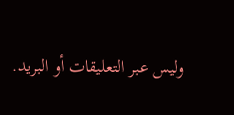وليس عبر التعليقات أو البريد.